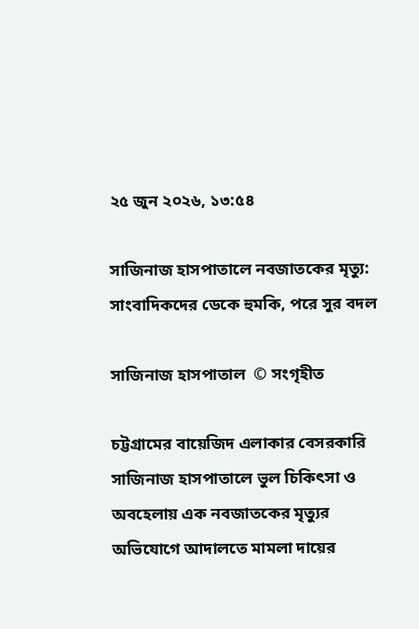২৫ জুন ২০২৬, ১৩:৫৪

সাজিনাজ হাসপাতালে নবজাতকের মৃত্যু: সাংবাদিকদের ডেকে হুমকি, পরে সুর বদল

সাজিনাজ হাসপাতাল  © সংগৃহীত

চট্টগ্রামের বায়েজিদ এলাকার বেসরকারি সাজিনাজ হাসপাতালে ভুল চিকিৎসা ও অবহেলায় এক নবজাতকের মৃত্যুর অভিযোগে আদালতে মামলা দায়ের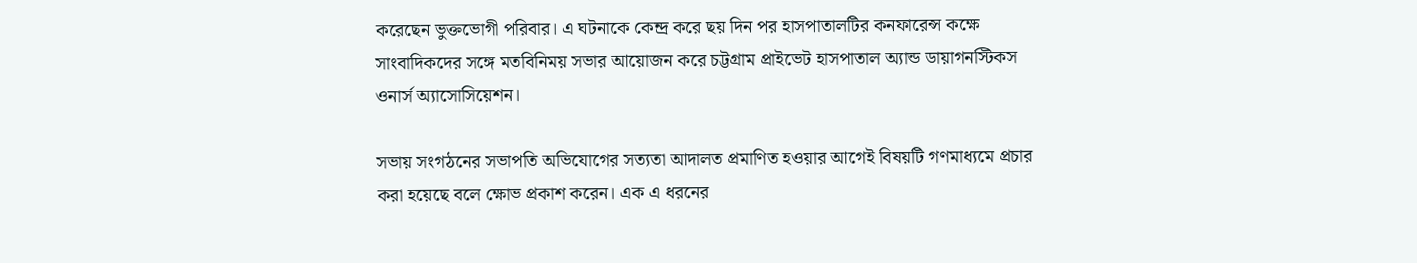করেছেন ভুক্তভোগী পরিবার। এ ঘটনাকে কেন্দ্র করে ছয় দিন পর হাসপাতালটির কনফারেন্স কক্ষে সাংবাদিকদের সঙ্গে মতবিনিময় সভার আয়োজন করে চট্টগ্রাম প্রাইভেট হাসপাতাল অ্যান্ড ডায়াগনস্টিকস ওনার্স অ্যাসোসিয়েশন।

সভায় সংগঠনের সভাপতি অভিযোগের সত্যতা আদালত প্রমাণিত হওয়ার আগেই বিষয়টি গণমাধ্যমে প্রচার করা হয়েছে বলে ক্ষোভ প্রকাশ করেন। এক এ ধরনের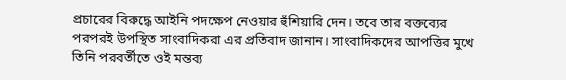প্রচারের বিরুদ্ধে আইনি পদক্ষেপ নেওয়ার হুঁশিয়ারি দেন। তবে তার বক্তব্যের পরপরই উপস্থিত সাংবাদিকরা এর প্রতিবাদ জানান। সাংবাদিকদের আপত্তির মুখে তিনি পরবর্তীতে ওই মন্তব্য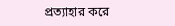প্রত্যাহার করে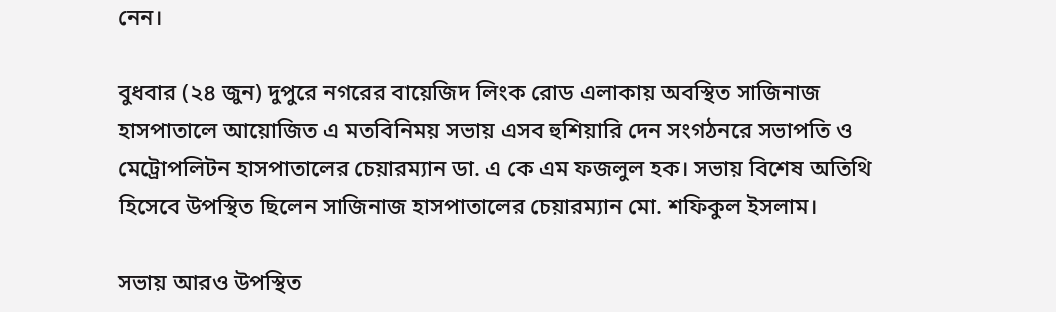নেন।

বুধবার (২৪ জুন) দুপুরে নগরের বায়েজিদ লিংক রোড এলাকায় অবস্থিত সাজিনাজ হাসপাতালে আয়োজিত এ মতবিনিময় সভায় এসব হুশিয়ারি দেন সংগঠনরে সভাপতি ও মেট্রোপলিটন হাসপাতালের চেয়ারম্যান ডা. এ কে এম ফজলুল হক। সভায় বিশেষ অতিথি হিসেবে উপস্থিত ছিলেন সাজিনাজ হাসপাতালের চেয়ারম্যান মো. শফিকুল ইসলাম।

সভায় আরও উপস্থিত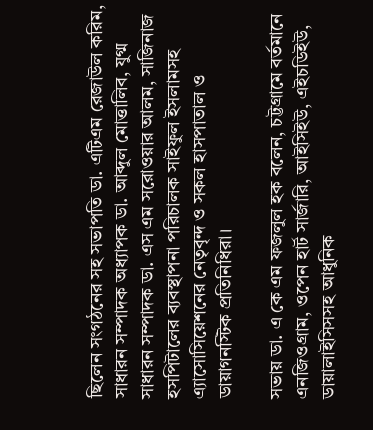ছিলেন সংগঠনের সহ সভাপতি ডা. এটিএম রেজাউল করিম, সাধারন সম্পাদক অধ্যাপক ডা. আব্দুল মোত্তালিব, যুগ্ম সাধারন সম্পাদক ডা. এস এম সরোওয়ার আলম, সাজিনাজ হসপিটালের ব্যবস্থাপনা পরিচালক সাইফুল ইসলামসহ এ্যাসোসিয়েশনের নেতৃবৃন্দ ও সকল হাসপাতাল ও ডায়াগনস্টিক প্রতিনিধিরা।

সভায় ডা. এ কে এম ফজলুল হক বলেন, চট্টগ্রামে বর্তমানে এনজিওগ্রাম, ওপেন হার্ট সার্জারি, আইসিইউ, এইচডিইউ, ডায়ালাইসিসসহ আধুনিক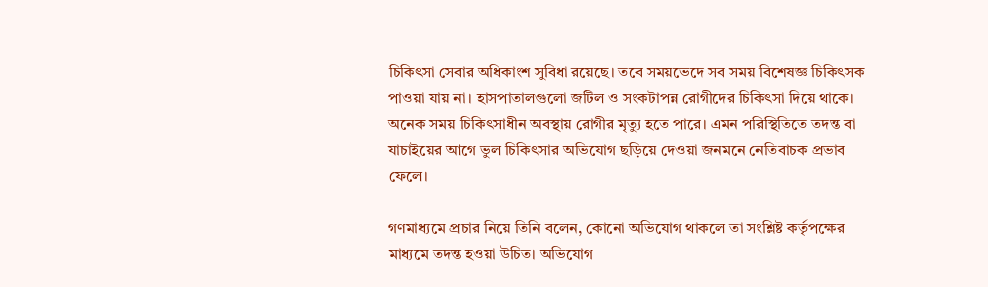চিকিৎসা সেবার অধিকাংশ সুবিধা রয়েছে। তবে সময়ভেদে সব সময় বিশেষজ্ঞ চিকিৎসক পাওয়া যায় না। হাসপাতালগুলো জটিল ও সংকটাপন্ন রোগীদের চিকিৎসা দিয়ে থাকে। অনেক সময় চিকিৎসাধীন অবস্থায় রোগীর মৃত্যু হতে পারে। এমন পরিস্থিতিতে তদন্ত বা যাচাইয়ের আগে ভুল চিকিৎসার অভিযোগ ছড়িয়ে দেওয়া জনমনে নেতিবাচক প্রভাব ফেলে।

গণমাধ্যমে প্রচার নিয়ে তিনি বলেন, কোনো অভিযোগ থাকলে তা সংশ্লিষ্ট কর্তৃপক্ষের মাধ্যমে তদন্ত হওয়া উচিত। অভিযোগ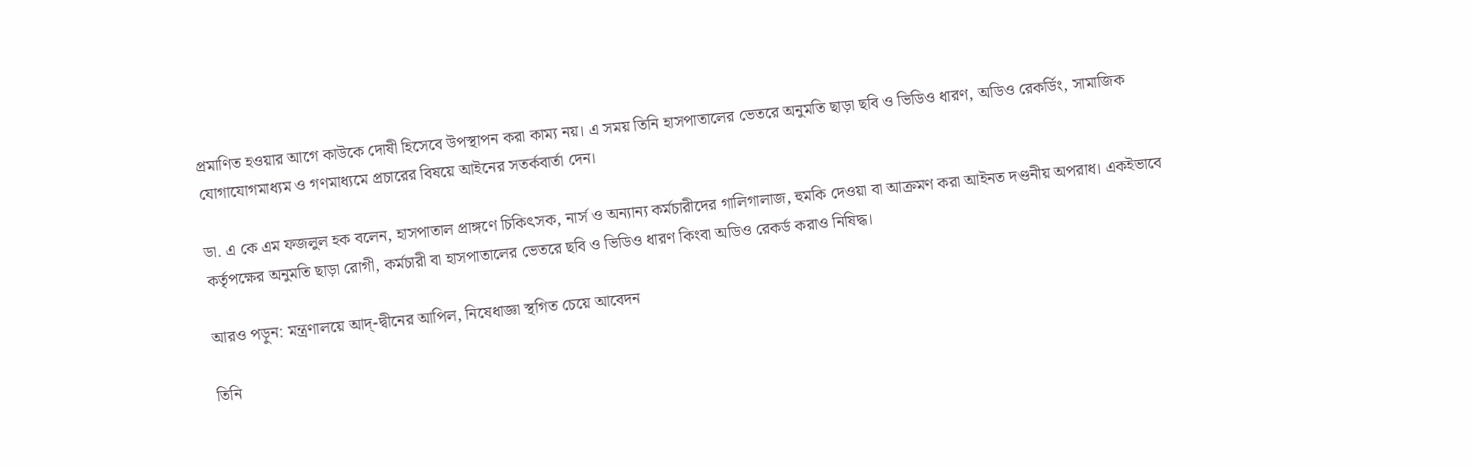প্রমাণিত হওয়ার আগে কাউকে দোষী হিসেবে উপস্থাপন করা কাম্য নয়। এ সময় তিনি হাসপাতালের ভেতরে অনুমতি ছাড়া ছবি ও ভিডিও ধারণ, অডিও রেকর্ডিং, সামাজিক যোগাযোগমাধ্যম ও গণমাধ্যমে প্রচারের বিষয়ে আইনের সতর্কবার্তা দেন।

ডা. এ কে এম ফজলুল হক বলেন, হাসপাতাল প্রাঙ্গণে চিকিৎসক, নার্স ও অন্যান্য কর্মচারীদের গালিগালাজ, হুমকি দেওয়া বা আক্রমণ করা আইনত দণ্ডনীয় অপরাধ। একইভাবে কর্তৃপক্ষের অনুমতি ছাড়া রোগী, কর্মচারী বা হাসপাতালের ভেতরে ছবি ও ভিডিও ধারণ কিংবা অডিও রেকর্ড করাও নিষিদ্ধ।

আরও পড়ুন: মন্ত্রণালয়ে আদ‌্-দ্বীনের আপিল, নিষেধাজ্ঞা স্থগিত চেয়ে আবেদন

তিনি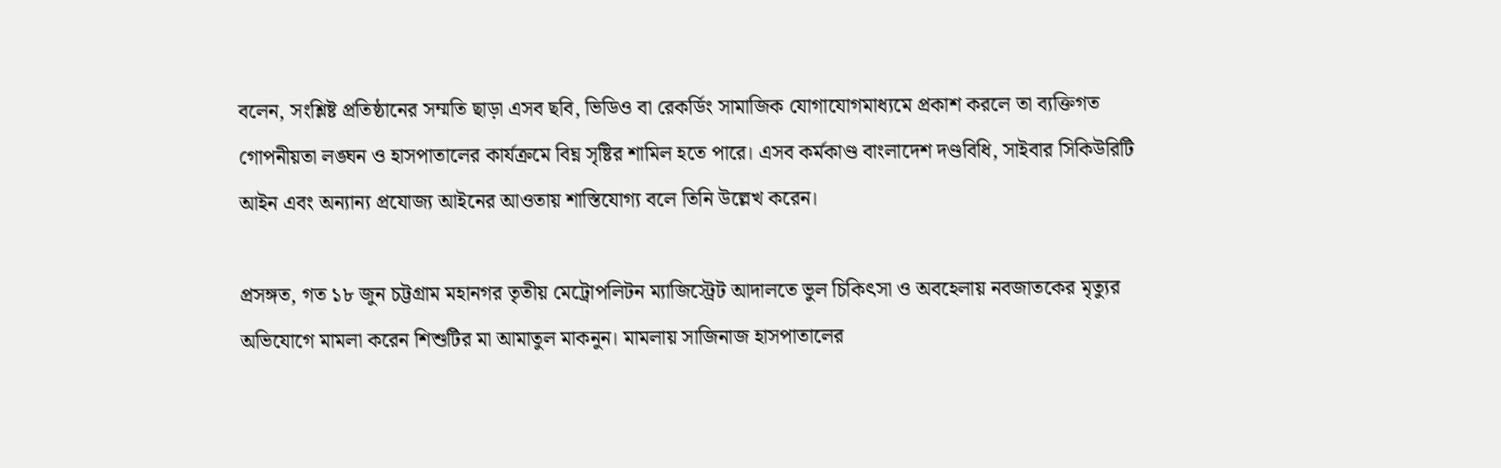বলেন, সংশ্লিষ্ট প্রতিষ্ঠানের সম্মতি ছাড়া এসব ছবি, ভিডিও বা রেকর্ডিং সামাজিক যোগাযোগমাধ্যমে প্রকাশ করলে তা ব্যক্তিগত গোপনীয়তা লঙ্ঘন ও হাসপাতালের কার্যক্রমে বিঘ্ন সৃষ্টির শামিল হতে পারে। এসব কর্মকাণ্ড বাংলাদেশ দণ্ডবিধি, সাইবার সিকিউরিটি আইন এবং অন্যান্য প্রযোজ্য আইনের আওতায় শাস্তিযোগ্য বলে তিনি উল্লেখ করেন।

প্রসঙ্গত, গত ১৮ জুন চট্টগ্রাম মহানগর তৃতীয় মেট্রোপলিটন ম্যাজিস্ট্রেট আদালতে ভুল চিকিৎসা ও অবহেলায় নবজাতকের মৃত্যুর অভিযোগে মামলা করেন শিশুটির মা আমাতুল মাকনুন। মামলায় সাজিনাজ হাসপাতালের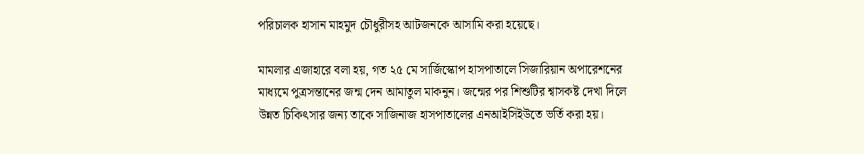পরিচালক হাসান মাহমুদ চৌধুরীসহ আটজনকে আসামি করা হয়েছে।

মামলার এজাহারে বলা হয়, গত ২৫ মে সার্জিস্কোপ হাসপাতালে সিজারিয়ান অপারেশনের মাধ্যমে পুত্রসন্তানের জন্ম দেন আমাতুল মাকনুন। জন্মের পর শিশুটির শ্বাসকষ্ট দেখা দিলে উন্নত চিকিৎসার জন্য তাকে সাজিনাজ হাসপাতালের এনআইসিইউতে ভর্তি করা হয়।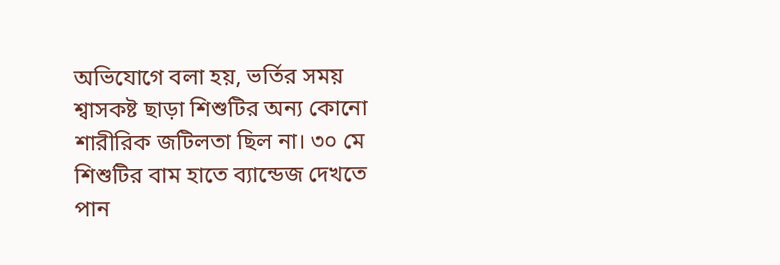অভিযোগে বলা হয়, ভর্তির সময় শ্বাসকষ্ট ছাড়া শিশুটির অন্য কোনো শারীরিক জটিলতা ছিল না। ৩০ মে শিশুটির বাম হাতে ব্যান্ডেজ দেখতে পান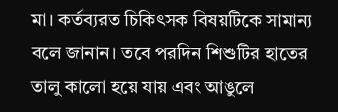মা। কর্তব্যরত চিকিৎসক বিষয়টিকে সামান্য বলে জানান। তবে পরদিন শিশুটির হাতের তালু কালো হয়ে যায় এবং আঙুলে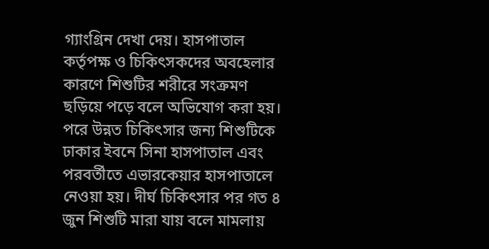গ্যাংগ্রিন দেখা দেয়। হাসপাতাল কর্তৃপক্ষ ও চিকিৎসকদের অবহেলার কারণে শিশুটির শরীরে সংক্রমণ ছড়িয়ে পড়ে বলে অভিযোগ করা হয়। পরে উন্নত চিকিৎসার জন্য শিশুটিকে ঢাকার ইবনে সিনা হাসপাতাল এবং পরবর্তীতে এভারকেয়ার হাসপাতালে নেওয়া হয়। দীর্ঘ চিকিৎসার পর গত ৪ জুন শিশুটি মারা যায় বলে মামলায়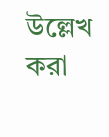উল্লেখ করা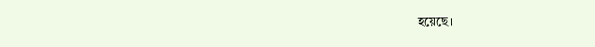হয়েছে।